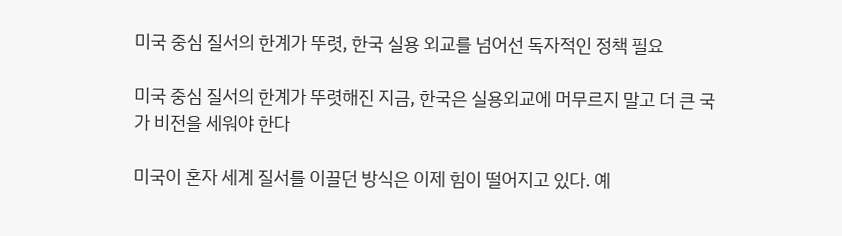미국 중심 질서의 한계가 뚜렷, 한국 실용 외교를 넘어선 독자적인 정책 필요

미국 중심 질서의 한계가 뚜렷해진 지금, 한국은 실용외교에 머무르지 말고 더 큰 국가 비전을 세워야 한다

미국이 혼자 세계 질서를 이끌던 방식은 이제 힘이 떨어지고 있다. 예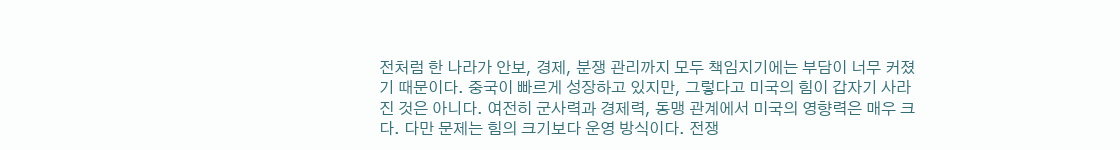전처럼 한 나라가 안보, 경제, 분쟁 관리까지 모두 책임지기에는 부담이 너무 커졌기 때문이다. 중국이 빠르게 성장하고 있지만, 그렇다고 미국의 힘이 갑자기 사라진 것은 아니다. 여전히 군사력과 경제력, 동맹 관계에서 미국의 영향력은 매우 크다. 다만 문제는 힘의 크기보다 운영 방식이다. 전쟁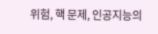위험, 핵 문제, 인공지능의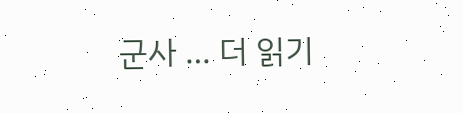군사 … 더 읽기